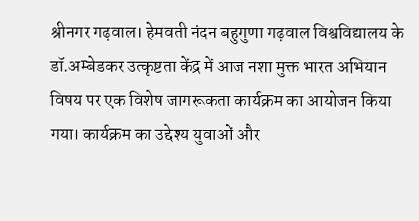श्रीनगर गढ़वाल। हेमवती नंदन बहुगुणा गढ़वाल विश्वविद्यालय के डॉ.अम्बेडकर उत्कृष्टता केंद्र में आज नशा मुक्त भारत अभियान विषय पर एक विशेष जागरूकता कार्यक्रम का आयोजन किया गया। कार्यक्रम का उद्देश्य युवाओं और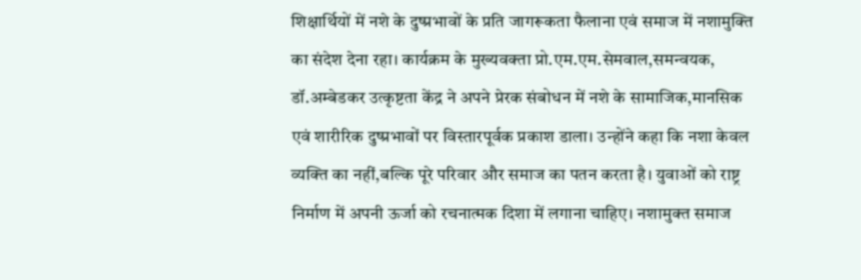शिक्षार्थियों में नशे के दुष्प्रभावों के प्रति जागरूकता फैलाना एवं समाज में नशामुक्ति का संदेश देना रहा। कार्यक्रम के मुख्यवक्ता प्रो.एम.एम.सेमवाल,समन्वयक, डॉ.अम्बेडकर उत्कृष्टता केंद्र ने अपने प्रेरक संबोधन में नशे के सामाजिक,मानसिक एवं शारीरिक दुष्प्रभावों पर विस्तारपूर्वक प्रकाश डाला। उन्होंने कहा कि नशा केवल व्यक्ति का नहीं,बल्कि पूरे परिवार और समाज का पतन करता है। युवाओं को राष्ट्र निर्माण में अपनी ऊर्जा को रचनात्मक दिशा में लगाना चाहिए। नशामुक्त समाज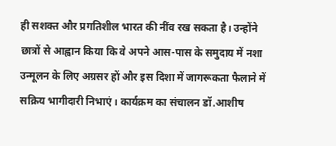ही सशक्त और प्रगतिशील भारत की नींव रख सकता है। उन्होंने छात्रों से आह्वान किया कि वे अपने आस-पास के समुदाय में नशा उन्मूलन के लिए अग्रसर हों और इस दिशा में जागरूकता फैलाने में सक्रिय भागीदारी निभाएं। कार्यक्रम का संचालन डॉ.आशीष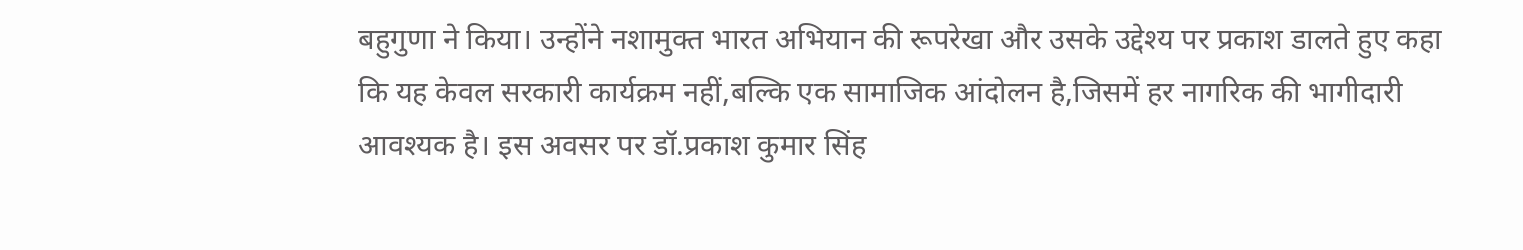बहुगुणा ने किया। उन्होंने नशामुक्त भारत अभियान की रूपरेखा और उसके उद्देश्य पर प्रकाश डालते हुए कहा कि यह केवल सरकारी कार्यक्रम नहीं,बल्कि एक सामाजिक आंदोलन है,जिसमें हर नागरिक की भागीदारी आवश्यक है। इस अवसर पर डॉ.प्रकाश कुमार सिंह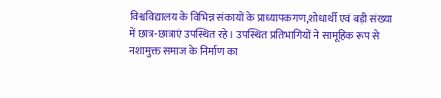विश्वविद्यालय के विभिन्न संकायों के प्राध्यापकगण,शोधार्थी एवं बड़ी संख्या में छात्र-छात्राएं उपस्थित रहे। उपस्थित प्रतिभागियों ने सामूहिक रूप से नशामुक्त समाज के निर्माण का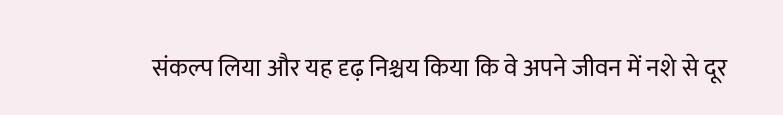संकल्प लिया और यह दृढ़ निश्चय किया कि वे अपने जीवन में नशे से दूर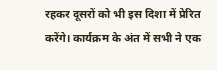रहकर दूसरों को भी इस दिशा में प्रेरित करेंगे। कार्यक्रम के अंत में सभी ने एक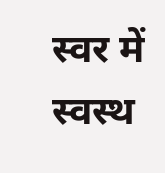स्वर में स्वस्थ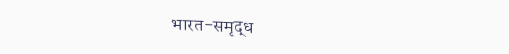भारत-समृद्ध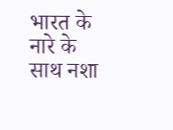भारत के नारे के साथ नशा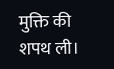मुक्ति की शपथ ली।